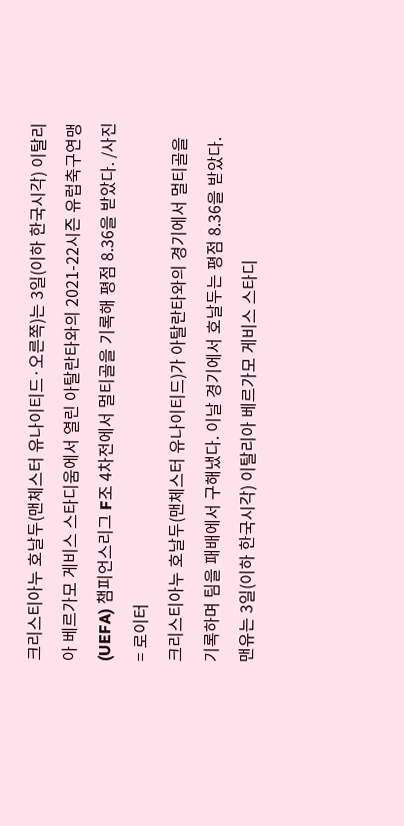크리스티아누 호날두(맨체스터 유나이티드·오른쪽)는 3일(이하 한국시각) 이탈리아 베르가모 게비스 스타디움에서 열린 아탈란타와의 2021-22시즌 유럽축구연맹(UEFA) 챔피언스리그 F조 4차전에서 멀티골을 기록해 평점 8.36을 받았다. /사진= 로이터
크리스티아누 호날두(맨체스터 유나이티드)가 아탈란타와의 경기에서 멀티골을 기록하며 팀을 패배에서 구해냈다. 이날 경기에서 호날두는 평점 8.36을 받았다.
맨유는 3일(이하 한국시각) 이탈리아 베르가모 게비스 스타디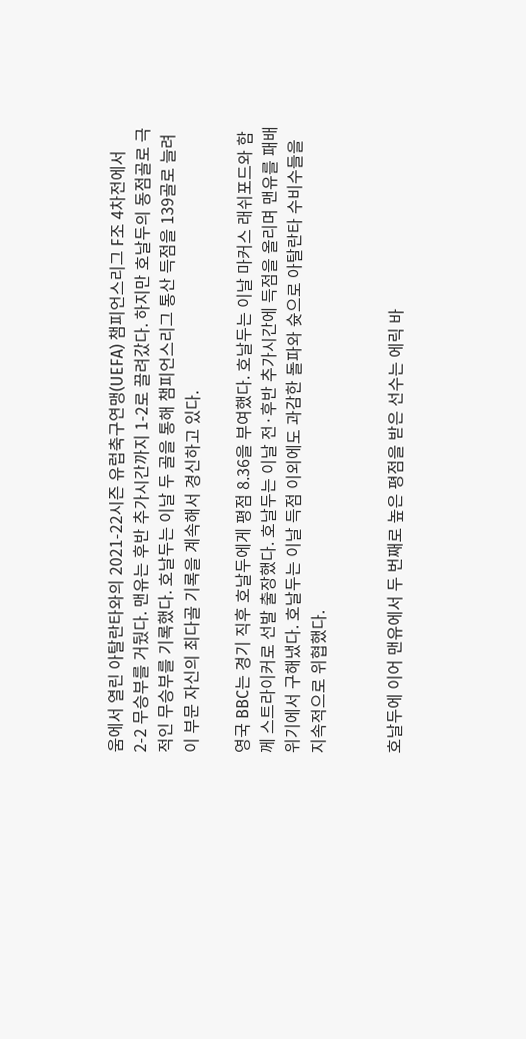움에서 열린 아탈란타와의 2021-22시즌 유럽축구연맹(UEFA) 챔피언스리그 F조 4차전에서 2-2 무승부를 거뒀다. 맨유는 후반 추가시간까지 1-2로 끌려갔다. 하지만 호날두의 동점골로 극적인 무승부를 기록했다. 호날두는 이날 두 골을 통해 챔피언스리그 통산 득점을 139골로 늘려 이 부문 자신의 최다골 기록을 계속해서 경신하고 있다.

영국 BBC는 경기 직후 호날두에게 평점 8.36을 부여했다. 호날두는 이날 마커스 래쉬포드와 함께 스트라이커로 선발 출장했다. 호날두는 이날 전·후반 추가시간에 득점을 올리며 맨유를 패배 위기에서 구해냈다. 호날두는 이날 득점 이외에도 과감한 돌파와 슛으로 아탈란타 수비수들을 지속적으로 위협했다.


호날두에 이어 맨유에서 두 번째로 높은 평점을 받은 선수는 에릭 바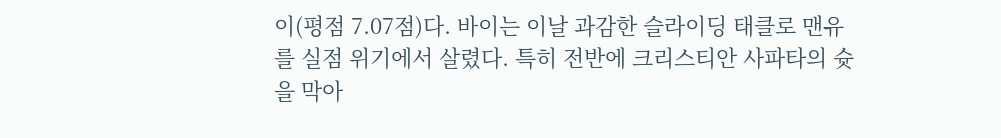이(평점 7.07점)다. 바이는 이날 과감한 슬라이딩 태클로 맨유를 실점 위기에서 살렸다. 특히 전반에 크리스티안 사파타의 슛을 막아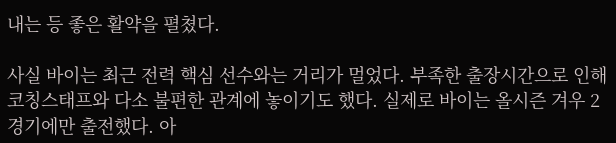내는 등 좋은 활약을 펼쳤다.

사실 바이는 최근 전력 핵심 선수와는 거리가 멀었다. 부족한 출장시간으로 인해 코칭스태프와 다소 불편한 관계에 놓이기도 했다. 실제로 바이는 올시즌 겨우 2경기에만 출전했다. 아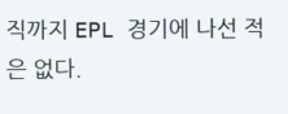직까지 EPL 경기에 나선 적은 없다.